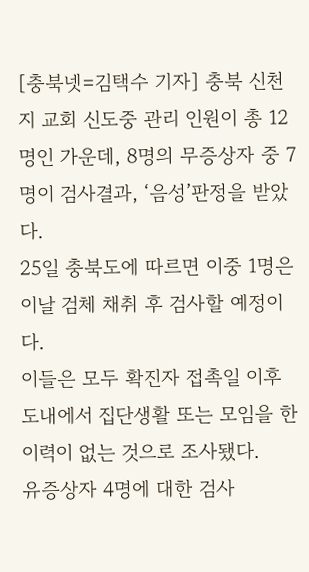[충북넷=김택수 기자] 충북 신천지 교회 신도중 관리 인원이 총 12명인 가운데, 8명의 무증상자 중 7명이 검사결과, ‘음성’판정을 받았다.
25일 충북도에 따르면 이중 1명은 이날 검체 채취 후 검사할 예정이다.
이들은 모두 확진자 접촉일 이후 도내에서 집단생활 또는 모임을 한 이력이 없는 것으로 조사됐다.
유증상자 4명에 대한 검사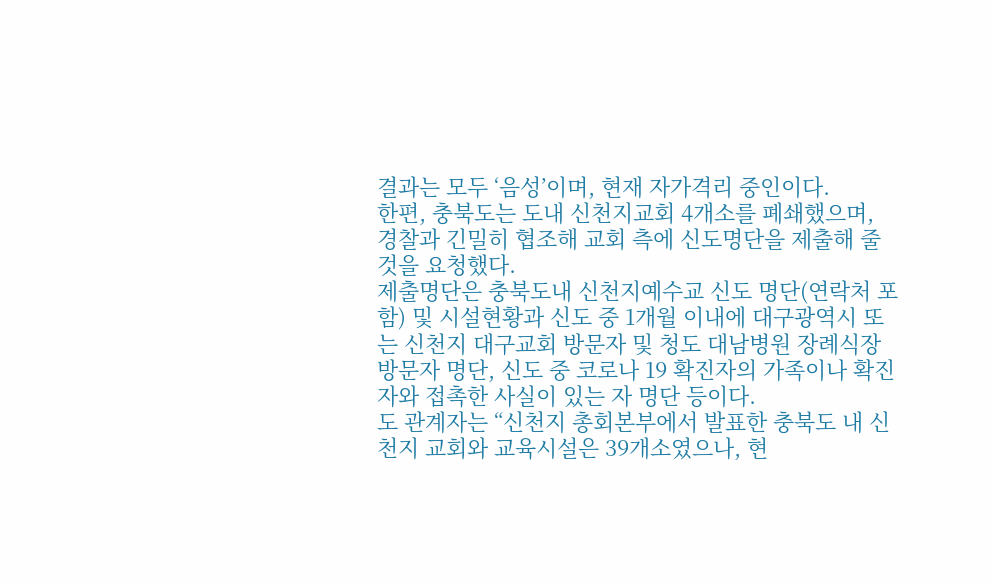결과는 모두 ‘음성’이며, 현재 자가격리 중인이다.
한편, 충북도는 도내 신천지교회 4개소를 폐쇄했으며, 경찰과 긴밀히 협조해 교회 측에 신도명단을 제출해 줄 것을 요청했다.
제출명단은 충북도내 신천지예수교 신도 명단(연락처 포함) 및 시설현황과 신도 중 1개월 이내에 대구광역시 또는 신천지 대구교회 방문자 및 청도 대남병원 장례식장 방문자 명단, 신도 중 코로나 19 확진자의 가족이나 확진자와 접촉한 사실이 있는 자 명단 등이다.
도 관계자는 “신천지 총회본부에서 발표한 충북도 내 신천지 교회와 교육시설은 39개소였으나, 현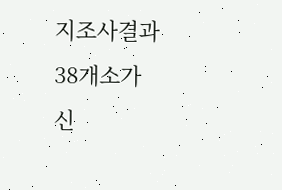지조사결과 38개소가 신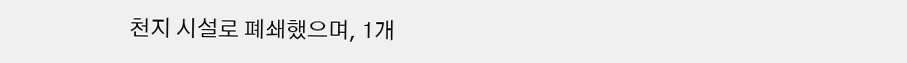천지 시설로 폐쇄했으며, 1개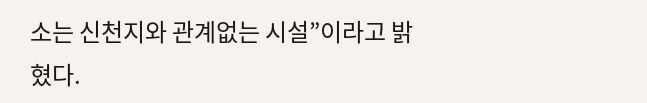소는 신천지와 관계없는 시설”이라고 밝혔다.